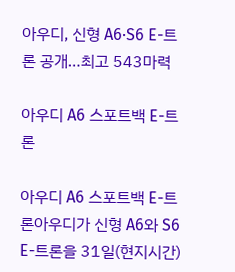아우디, 신형 A6·S6 E-트론 공개…최고 543마력

아우디 A6 스포트백 E-트론

아우디 A6 스포트백 E-트론아우디가 신형 A6와 S6 E-트론을 31일(현지시간)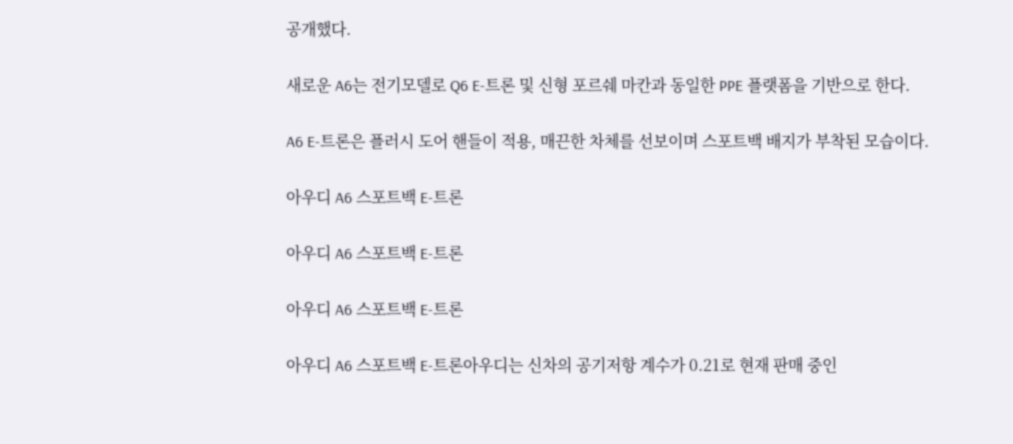공개했다.

새로운 A6는 전기모델로 Q6 E-트론 및 신형 포르쉐 마칸과 동일한 PPE 플랫폼을 기반으로 한다.

A6 E-트론은 플러시 도어 핸들이 적용, 매끈한 차체를 선보이며 스포트백 배지가 부착된 모습이다.

아우디 A6 스포트백 E-트론

아우디 A6 스포트백 E-트론

아우디 A6 스포트백 E-트론

아우디 A6 스포트백 E-트론아우디는 신차의 공기저항 계수가 0.21로 현재 판매 중인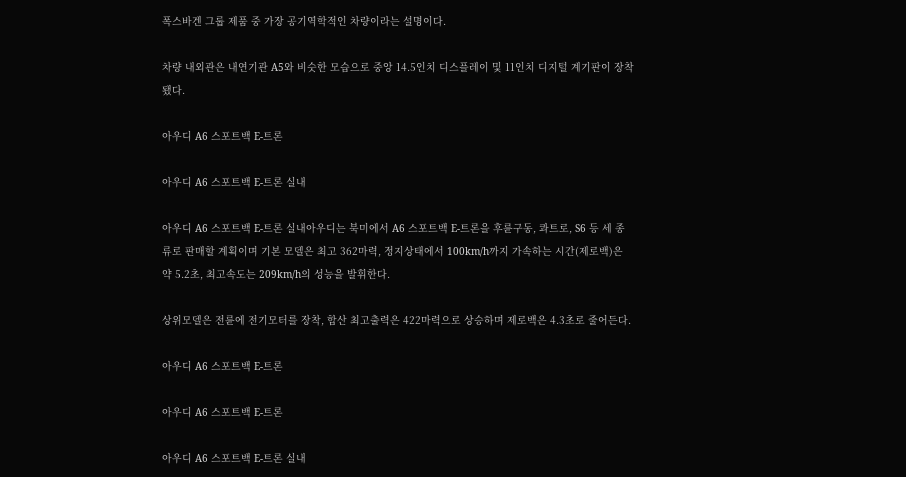폭스바겐 그룹 제품 중 가장 공기역학적인 차량이라는 설명이다.

차량 내외관은 내연기관 A5와 비슷한 모습으로 중앙 14.5인치 디스플레이 및 11인치 디지털 계기판이 장착됐다.

아우디 A6 스포트백 E-트론

아우디 A6 스포트백 E-트론 실내

아우디 A6 스포트백 E-트론 실내아우디는 북미에서 A6 스포트백 E-트론을 후륜구동, 콰트로, S6 등 세 종류로 판매할 계획이며 기본 모델은 최고 362마력, 정지상태에서 100km/h까지 가속하는 시간(제로백)은 약 5.2초, 최고속도는 209km/h의 성능을 발휘한다.

상위모델은 전륜에 전기모터를 장착, 합산 최고출력은 422마력으로 상승하며 제로백은 4.3초로 줄어든다.

아우디 A6 스포트백 E-트론

아우디 A6 스포트백 E-트론

아우디 A6 스포트백 E-트론 실내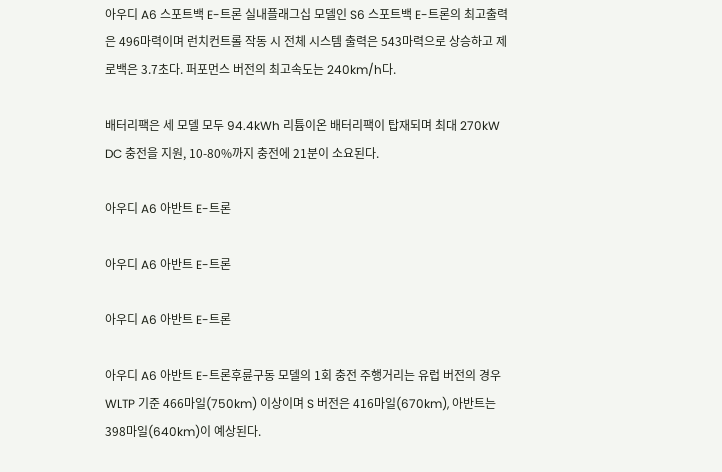아우디 A6 스포트백 E-트론 실내플래그십 모델인 S6 스포트백 E-트론의 최고출력은 496마력이며 런치컨트롤 작동 시 전체 시스템 출력은 543마력으로 상승하고 제로백은 3.7초다. 퍼포먼스 버전의 최고속도는 240km/h다.

배터리팩은 세 모델 모두 94.4kWh 리튬이온 배터리팩이 탑재되며 최대 270kW DC 충전을 지원, 10-80%까지 충전에 21분이 소요된다.

아우디 A6 아반트 E-트론

아우디 A6 아반트 E-트론

아우디 A6 아반트 E-트론

아우디 A6 아반트 E-트론후륜구동 모델의 1회 충전 주행거리는 유럽 버전의 경우 WLTP 기준 466마일(750km) 이상이며 S 버전은 416마일(670km), 아반트는 398마일(640km)이 예상된다.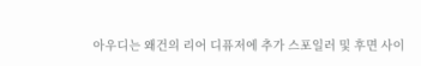아우디는 왜건의 리어 디퓨저에 추가 스포일러 및 후면 사이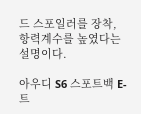드 스포일러를 장착, 항력계수를 높였다는 설명이다.

아우디 S6 스포트백 E-트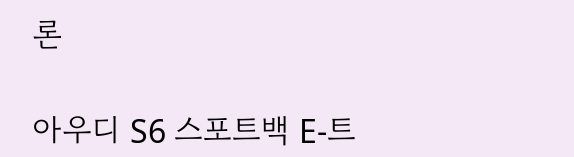론

아우디 S6 스포트백 E-트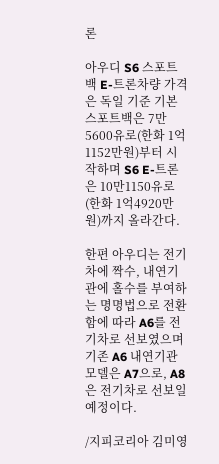론

아우디 S6 스포트백 E-트론차량 가격은 독일 기준 기본 스포트백은 7만5600유로(한화 1억1152만원)부터 시작하며 S6 E-트론은 10만1150유로(한화 1억4920만원)까지 올라간다.

한편 아우디는 전기차에 짝수, 내연기관에 홀수를 부여하는 명명법으로 전환함에 따라 A6를 전기차로 선보였으며 기존 A6 내연기관 모델은 A7으로, A8은 전기차로 선보일 예정이다.

/지피코리아 김미영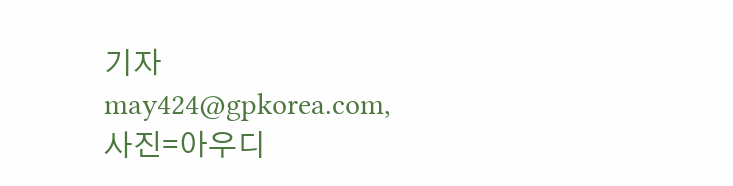기자 may424@gpkorea.com, 사진=아우디